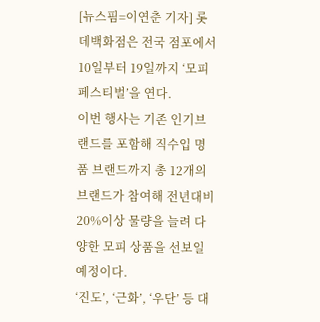[뉴스핌=이연춘 기자] 롯데백화점은 전국 점포에서 10일부터 19일까지 ‘모피 페스티벌’을 연다.
이번 행사는 기존 인기브랜드를 포함해 직수입 명품 브랜드까지 총 12개의 브랜드가 참여해 전년대비 20%이상 물량을 늘려 다양한 모피 상품을 선보일 예정이다.
‘진도’, ‘근화’, ‘우단’ 등 대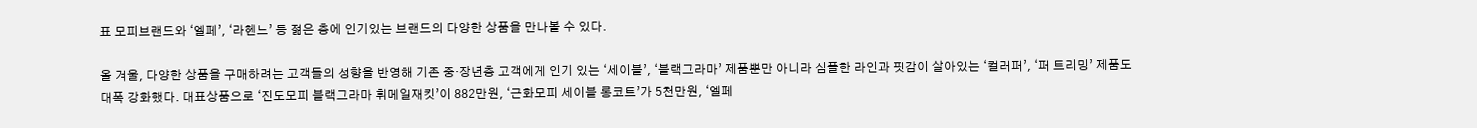표 모피브랜드와 ‘엘페’, ‘라헨느’ 등 젊은 층에 인기있는 브랜드의 다양한 상품을 만나볼 수 있다.

올 겨울, 다양한 상품을 구매하려는 고객들의 성향을 반영해 기존 중·장년층 고객에게 인기 있는 ‘세이블’, ‘블랙그라마’ 제품뿐만 아니라 심플한 라인과 핏감이 살아있는 ‘컬러퍼’, ‘퍼 트리밍’ 제품도 대폭 강화했다. 대표상품으로 ‘진도모피 블랙그라마 휘메일재킷’이 882만원, ‘근화모피 세이블 롱코트’가 5천만원, ‘엘페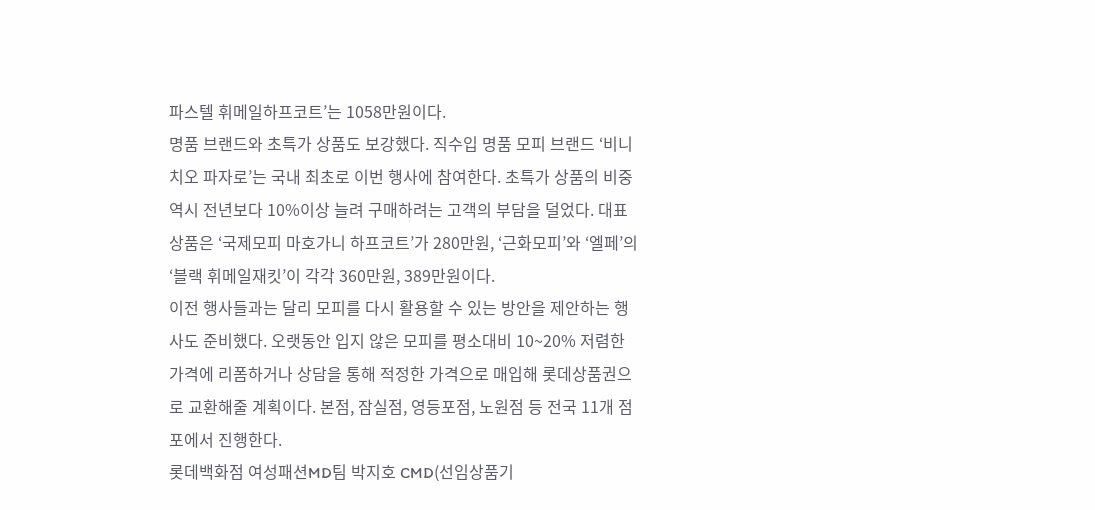파스텔 휘메일하프코트’는 1058만원이다.
명품 브랜드와 초특가 상품도 보강했다. 직수입 명품 모피 브랜드 ‘비니치오 파자로’는 국내 최초로 이번 행사에 참여한다. 초특가 상품의 비중 역시 전년보다 10%이상 늘려 구매하려는 고객의 부담을 덜었다. 대표상품은 ‘국제모피 마호가니 하프코트’가 280만원, ‘근화모피’와 ‘엘페’의 ‘블랙 휘메일재킷’이 각각 360만원, 389만원이다.
이전 행사들과는 달리 모피를 다시 활용할 수 있는 방안을 제안하는 행사도 준비했다. 오랫동안 입지 않은 모피를 평소대비 10~20% 저렴한 가격에 리폼하거나 상담을 통해 적정한 가격으로 매입해 롯데상품권으로 교환해줄 계획이다. 본점, 잠실점, 영등포점, 노원점 등 전국 11개 점포에서 진행한다.
롯데백화점 여성패션MD팀 박지호 CMD(선임상품기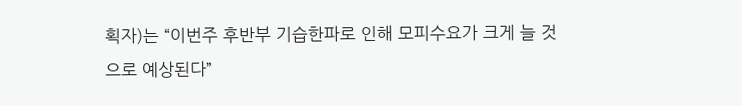획자)는 “이번주 후반부 기습한파로 인해 모피수요가 크게 늘 것으로 예상된다”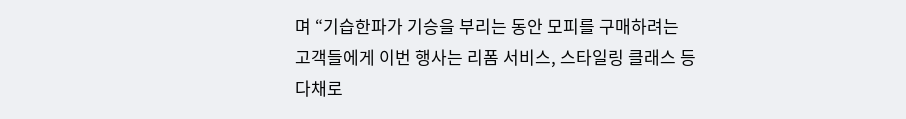며 “기습한파가 기승을 부리는 동안 모피를 구매하려는 고객들에게 이번 행사는 리폼 서비스, 스타일링 클래스 등 다채로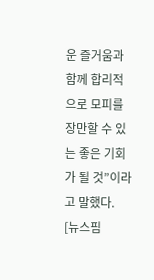운 즐거움과 함께 합리적으로 모피를 장만할 수 있는 좋은 기회가 될 것”이라고 말했다.
[뉴스핌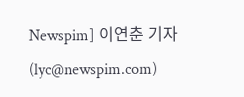Newspim] 이연춘 기자 (lyc@newspim.com)